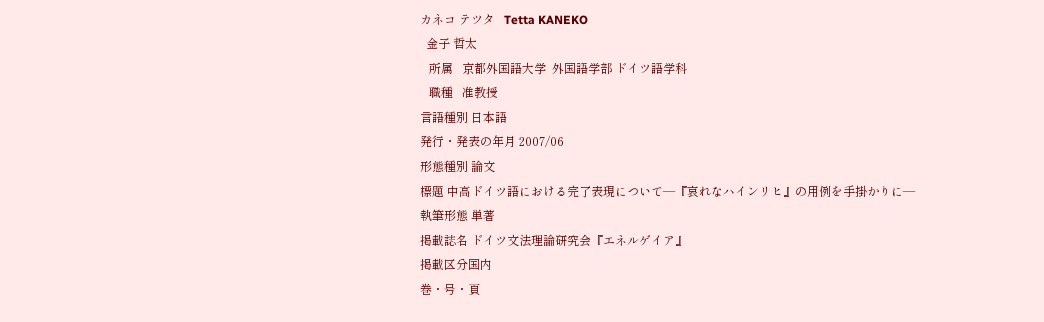カネコ テツタ   Tetta KANEKO
  金子 哲太
   所属   京都外国語大学  外国語学部 ドイツ語学科
   職種   准教授
言語種別 日本語
発行・発表の年月 2007/06
形態種別 論文
標題 中高ドイツ語における完了表現について―『哀れなハインリヒ』の用例を手掛かりに―
執筆形態 単著
掲載誌名 ドイツ文法理論研究会『エネルゲイア』
掲載区分国内
巻・号・頁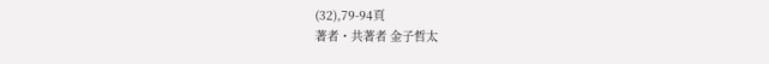(32),79-94頁
著者・共著者 金子哲太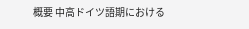概要 中高ドイツ語期における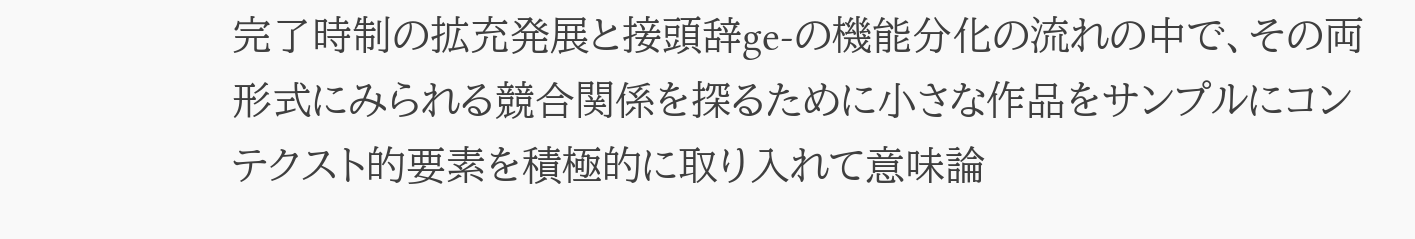完了時制の拡充発展と接頭辞ge-の機能分化の流れの中で、その両形式にみられる競合関係を探るために小さな作品をサンプルにコンテクスト的要素を積極的に取り入れて意味論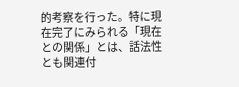的考察を行った。特に現在完了にみられる「現在との関係」とは、話法性とも関連付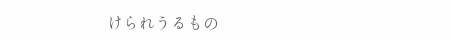けられうるもの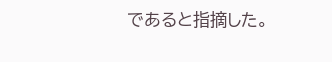であると指摘した。